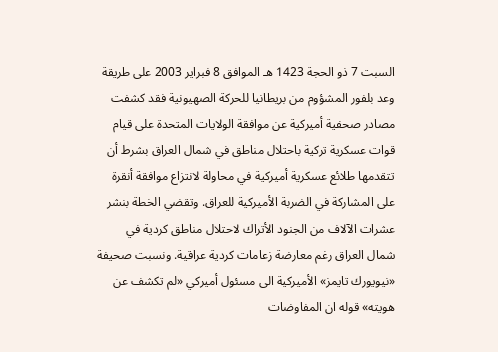السبت 7 ذو الحجة 1423 هـ الموافق 8 فبراير 2003 على طريقة وعد بلفور المشؤوم من بريطانيا للحركة الصهيونية فقد كشفت مصادر صحفية أميركية عن موافقة الولايات المتحدة على قيام قوات عسكرية تركية باحتلال مناطق في شمال العراق بشرط أن تتقدمها طلائع عسكرية أميركية في محاولة لانتزاع موافقة أنقرة على المشاركة في الضربة الأميركية للعراق. وتقضي الخطة بنشر عشرات الآلاف من الجنود الأتراك لاحتلال مناطق كردية في شمال العراق رغم معارضة زعامات كردية عراقية. ونسبت صحيفة «نيويورك تايمز» الأميركية الى مسئول أميركي «لم تكشف عن هويته» قوله ان المفاوضات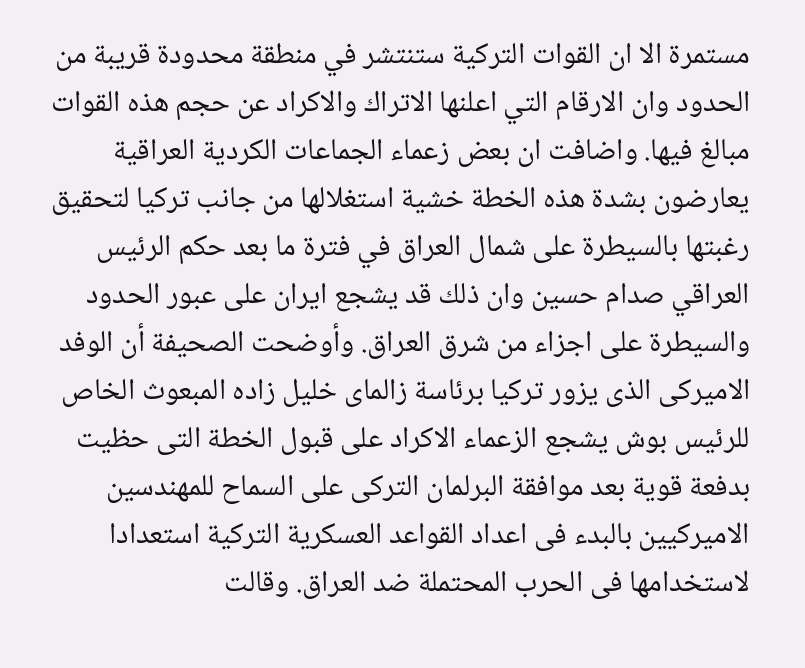مستمرة الا ان القوات التركية ستنتشر في منطقة محدودة قريبة من الحدود وان الارقام التي اعلنها الاتراك والاكراد عن حجم هذه القوات مبالغ فيها. واضافت ان بعض زعماء الجماعات الكردية العراقية يعارضون بشدة هذه الخطة خشية استغلالها من جانب تركيا لتحقيق رغبتها بالسيطرة على شمال العراق في فترة ما بعد حكم الرئيس العراقي صدام حسين وان ذلك قد يشجع ايران على عبور الحدود والسيطرة على اجزاء من شرق العراق. وأوضحت الصحيفة أن الوفد الاميركى الذى يزور تركيا برئاسة زالماى خليل زاده المبعوث الخاص للرئيس بوش يشجع الزعماء الاكراد على قبول الخطة التى حظيت بدفعة قوية بعد موافقة البرلمان التركى على السماح للمهندسين الاميركيين بالبدء فى اعداد القواعد العسكرية التركية استعدادا لاستخدامها فى الحرب المحتملة ضد العراق. وقالت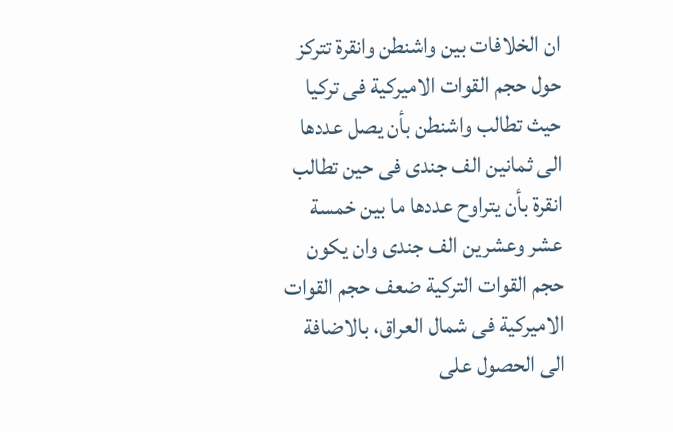ان الخلافات بين واشنطن وانقرة تتركز حول حجم القوات الاميركية فى تركيا حيث تطالب واشنطن بأن يصل عددها الى ثمانين الف جندى فى حين تطالب انقرة بأن يتراوح عددها ما بين خمسة عشر وعشرين الف جندى وان يكون حجم القوات التركية ضعف حجم القوات الاميركية فى شمال العراق، بالاضافة الى الحصول على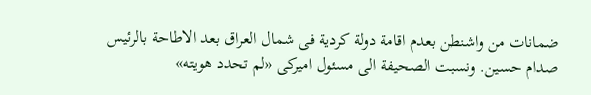ضمانات من واشنطن بعدم اقامة دولة كردية فى شمال العراق بعد الاطاحة بالرئيس صدام حسين. ونسبت الصحيفة الى مسئول اميركى «لم تحدد هويته»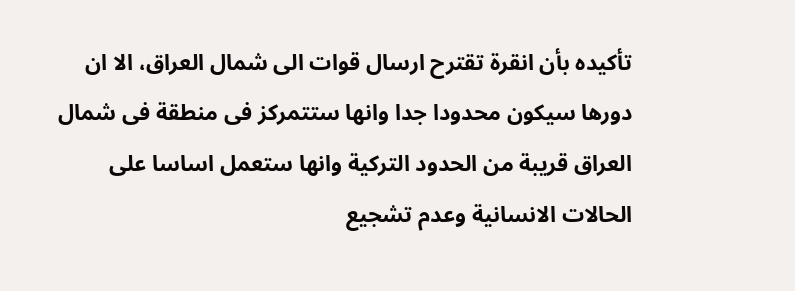تأكيده بأن انقرة تقترح ارسال قوات الى شمال العراق، الا ان دورها سيكون محدودا جدا وانها ستتمركز فى منطقة فى شمال العراق قريبة من الحدود التركية وانها ستعمل اساسا على الحالات الانسانية وعدم تشجيع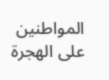المواطنين على الهجرة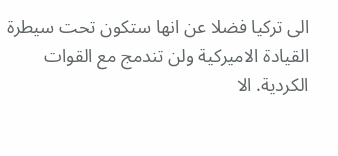الى تركيا فضلا عن انها ستكون تحت سيطرة القيادة الاميركية ولن تندمج مع القوات الكردية. الا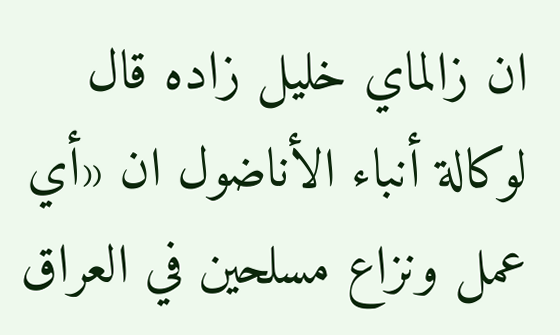ان زالماي خليل زاده قال لوكالة أنباء الأناضول ان «أي عمل ونزاع مسلحين في العراق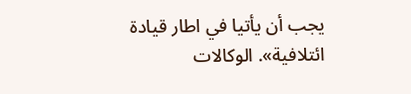يجب أن يأتيا في اطار قيادة ائتلافية». الوكالات